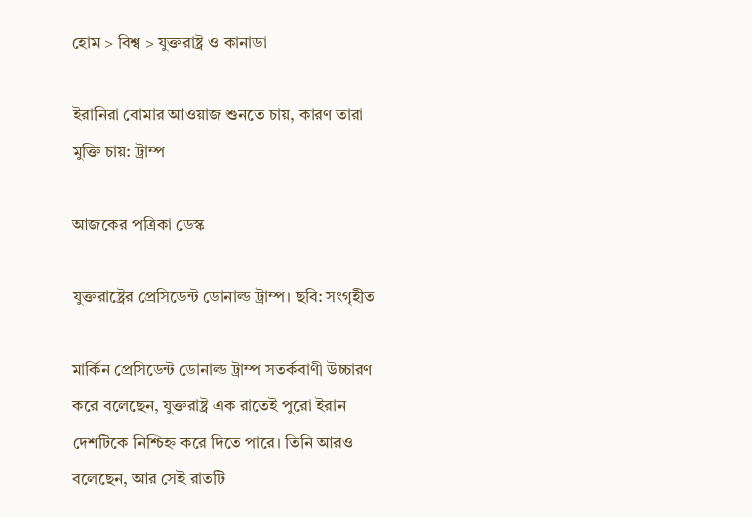হোম > বিশ্ব > যুক্তরাষ্ট্র ও কানাডা

ইরানিরা বোমার আওয়াজ শুনতে চায়, কারণ তারা মুক্তি চায়: ট্রাম্প

আজকের পত্রিকা ডেস্ক

যুক্তরাষ্ট্রের প্রেসিডেন্ট ডোনাল্ড ট্রাম্প। ছবি: সংগৃহীত

মার্কিন প্রেসিডেন্ট ডোনাল্ড ট্রাম্প সতর্কবাণী উচ্চারণ করে বলেছেন, যুক্তরাষ্ট্র এক রাতেই পুরো ইরান দেশটিকে নিশ্চিহ্ন করে দিতে পারে। তিনি আরও বলেছেন, আর সেই রাতটি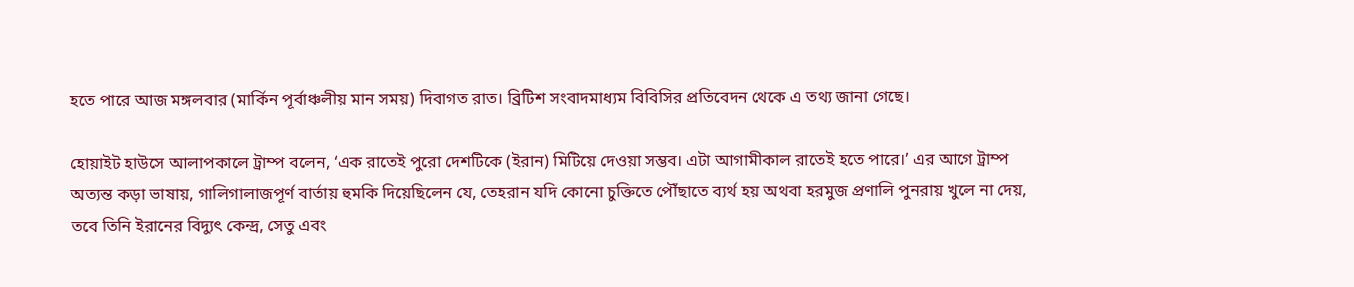হতে পারে আজ মঙ্গলবার (মার্কিন পূর্বাঞ্চলীয় মান সময়) দিবাগত রাত। ব্রিটিশ সংবাদমাধ্যম বিবিসির প্রতিবেদন থেকে এ তথ্য জানা গেছে।

হোয়াইট হাউসে আলাপকালে ট্রাম্প বলেন, ‘এক রাতেই পুরো দেশটিকে (ইরান) মিটিয়ে দেওয়া সম্ভব। এটা আগামীকাল রাতেই হতে পারে।’ এর আগে ট্রাম্প অত্যন্ত কড়া ভাষায়, গালিগালাজপূর্ণ বার্তায় হুমকি দিয়েছিলেন যে, তেহরান যদি কোনো চুক্তিতে পৌঁছাতে ব্যর্থ হয় অথবা হরমুজ প্রণালি পুনরায় খুলে না দেয়, তবে তিনি ইরানের বিদ্যুৎ কেন্দ্র, সেতু এবং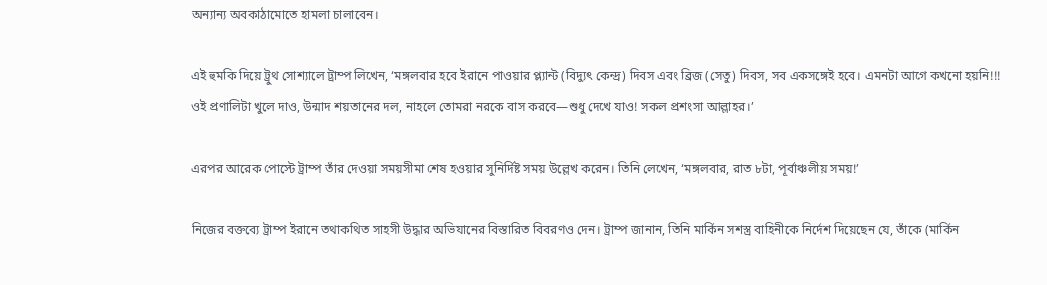অন্যান্য অবকাঠামোতে হামলা চালাবেন।

এই হুমকি দিয়ে ট্রুথ সোশ্যালে ট্রাম্প লিখেন, ‘মঙ্গলবার হবে ইরানে পাওয়ার প্ল্যান্ট (বিদ্যুৎ কেন্দ্র) দিবস এবং ব্রিজ (সেতু) দিবস, সব একসঙ্গেই হবে। এমনটা আগে কখনো হয়নি!!! ওই প্রণালিটা খুলে দাও, উন্মাদ শয়তানের দল, নাহলে তোমরা নরকে বাস করবে—শুধু দেখে যাও! সকল প্রশংসা আল্লাহর।’

এরপর আরেক পোস্টে ট্রাম্প তাঁর দেওয়া সময়সীমা শেষ হওয়ার সুনির্দিষ্ট সময় উল্লেখ করেন। তিনি লেখেন, ‘মঙ্গলবার, রাত ৮টা, পূর্বাঞ্চলীয় সময়!’

নিজের বক্তব্যে ট্রাম্প ইরানে তথাকথিত সাহসী উদ্ধার অভিযানের বিস্তারিত বিবরণও দেন। ট্রাম্প জানান, তিনি মার্কিন সশস্ত্র বাহিনীকে নির্দেশ দিয়েছেন যে, তাঁকে (মার্কিন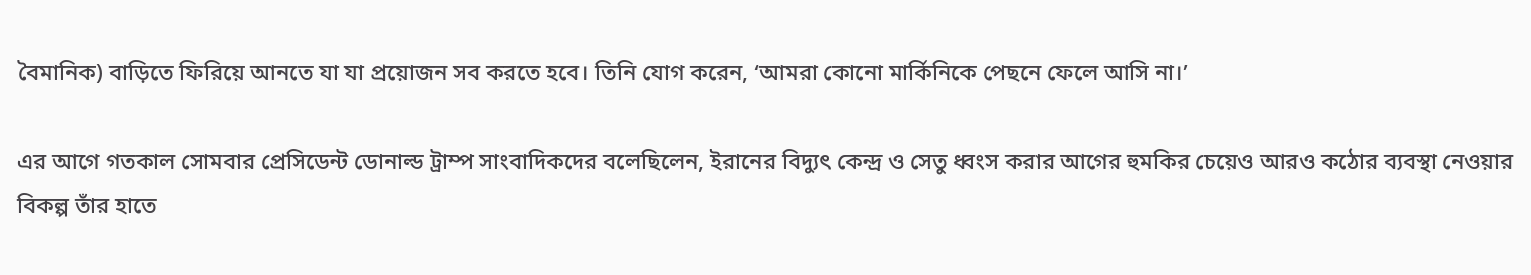বৈমানিক) বাড়িতে ফিরিয়ে আনতে যা যা প্রয়োজন সব করতে হবে। তিনি যোগ করেন, ‘আমরা কোনো মার্কিনিকে পেছনে ফেলে আসি না।’

এর আগে গতকাল সোমবার প্রেসিডেন্ট ডোনাল্ড ট্রাম্প সাংবাদিকদের বলেছিলেন, ইরানের বিদ্যুৎ কেন্দ্র ও সেতু ধ্বংস করার আগের হুমকির চেয়েও আরও কঠোর ব্যবস্থা নেওয়ার বিকল্প তাঁর হাতে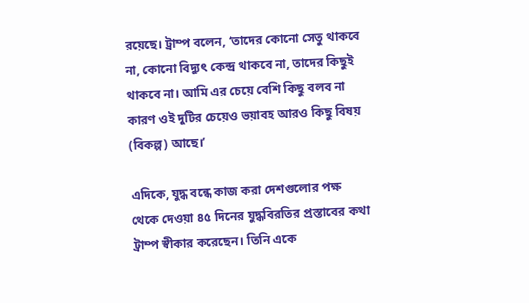রয়েছে। ট্রাম্প বলেন, ‘তাদের কোনো সেতু থাকবে না, কোনো বিদ্যুৎ কেন্দ্র থাকবে না, তাদের কিছুই থাকবে না। আমি এর চেয়ে বেশি কিছু বলব না কারণ ওই দুটির চেয়েও ভয়াবহ আরও কিছু বিষয় (বিকল্প) আছে।’

এদিকে, যুদ্ধ বন্ধে কাজ করা দেশগুলোর পক্ষ থেকে দেওয়া ৪৫ দিনের যুদ্ধবিরতির প্রস্তাবের কথা ট্রাম্প স্বীকার করেছেন। তিনি একে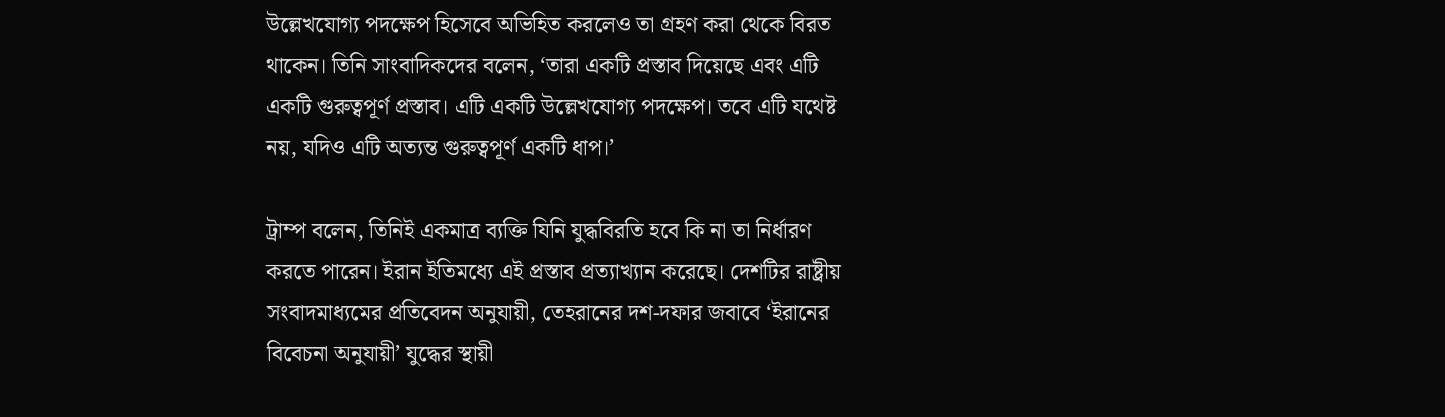উল্লেখযোগ্য পদক্ষেপ হিসেবে অভিহিত করলেও তা গ্রহণ করা থেকে বিরত থাকেন। তিনি সাংবাদিকদের বলেন, ‘তারা একটি প্রস্তাব দিয়েছে এবং এটি একটি গুরুত্বপূর্ণ প্রস্তাব। এটি একটি উল্লেখযোগ্য পদক্ষেপ। তবে এটি যথেষ্ট নয়, যদিও এটি অত্যন্ত গুরুত্বপূর্ণ একটি ধাপ।’

ট্রাম্প বলেন, তিনিই একমাত্র ব্যক্তি যিনি যুদ্ধবিরতি হবে কি না তা নির্ধারণ করতে পারেন। ইরান ইতিমধ্যে এই প্রস্তাব প্রত্যাখ্যান করেছে। দেশটির রাষ্ট্রীয় সংবাদমাধ্যমের প্রতিবেদন অনুযায়ী, তেহরানের দশ-দফার জবাবে ‘ইরানের বিবেচনা অনুযায়ী’ যুদ্ধের স্থায়ী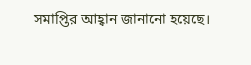সমাপ্তির আহ্বান জানানো হয়েছে।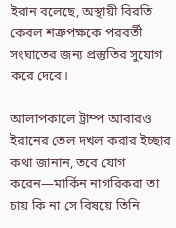ইরান বলেছে, অস্থায়ী বিরতি কেবল শত্রুপক্ষকে পরবর্তী সংঘাতের জন্য প্রস্তুতির সুযোগ করে দেবে।

আলাপকালে ট্রাম্প আবারও ইরানের তেল দখল করার ইচ্ছার কথা জানান, তবে যোগ করেন—মার্কিন নাগরিকরা তা চায় কি না সে বিষয়ে তিনি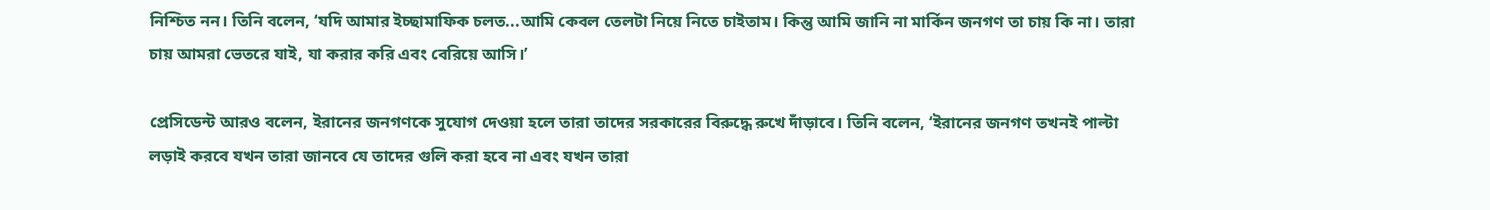নিশ্চিত নন। তিনি বলেন, ‘যদি আমার ইচ্ছামাফিক চলত...আমি কেবল তেলটা নিয়ে নিতে চাইতাম। কিন্তু আমি জানি না মার্কিন জনগণ তা চায় কি না। তারা চায় আমরা ভেতরে যাই, যা করার করি এবং বেরিয়ে আসি।’

প্রেসিডেন্ট আরও বলেন, ইরানের জনগণকে সুযোগ দেওয়া হলে তারা তাদের সরকারের বিরুদ্ধে রুখে দাঁড়াবে। তিনি বলেন, ‘ইরানের জনগণ তখনই পাল্টা লড়াই করবে যখন তারা জানবে যে তাদের গুলি করা হবে না এবং যখন তারা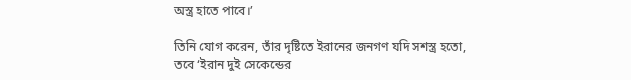অস্ত্র হাতে পাবে।’

তিনি যোগ করেন, তাঁর দৃষ্টিতে ইরানের জনগণ যদি সশস্ত্র হতো, তবে ‘ইরান দুই সেকেন্ডের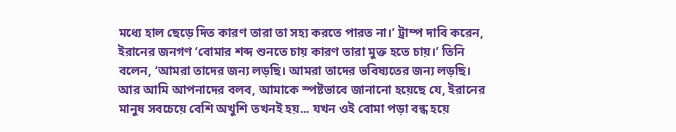মধ্যে হাল ছেড়ে দিত কারণ তারা তা সহ্য করতে পারত না।’ ট্রাম্প দাবি করেন, ইরানের জনগণ ‘বোমার শব্দ শুনতে চায় কারণ তারা মুক্ত হতে চায়।’ তিনি বলেন, ‘আমরা তাদের জন্য লড়ছি। আমরা তাদের ভবিষ্যতের জন্য লড়ছি। আর আমি আপনাদের বলব, আমাকে স্পষ্টভাবে জানানো হয়েছে যে, ইরানের মানুষ সবচেয়ে বেশি অখুশি তখনই হয়... যখন ওই বোমা পড়া বন্ধ হয়ে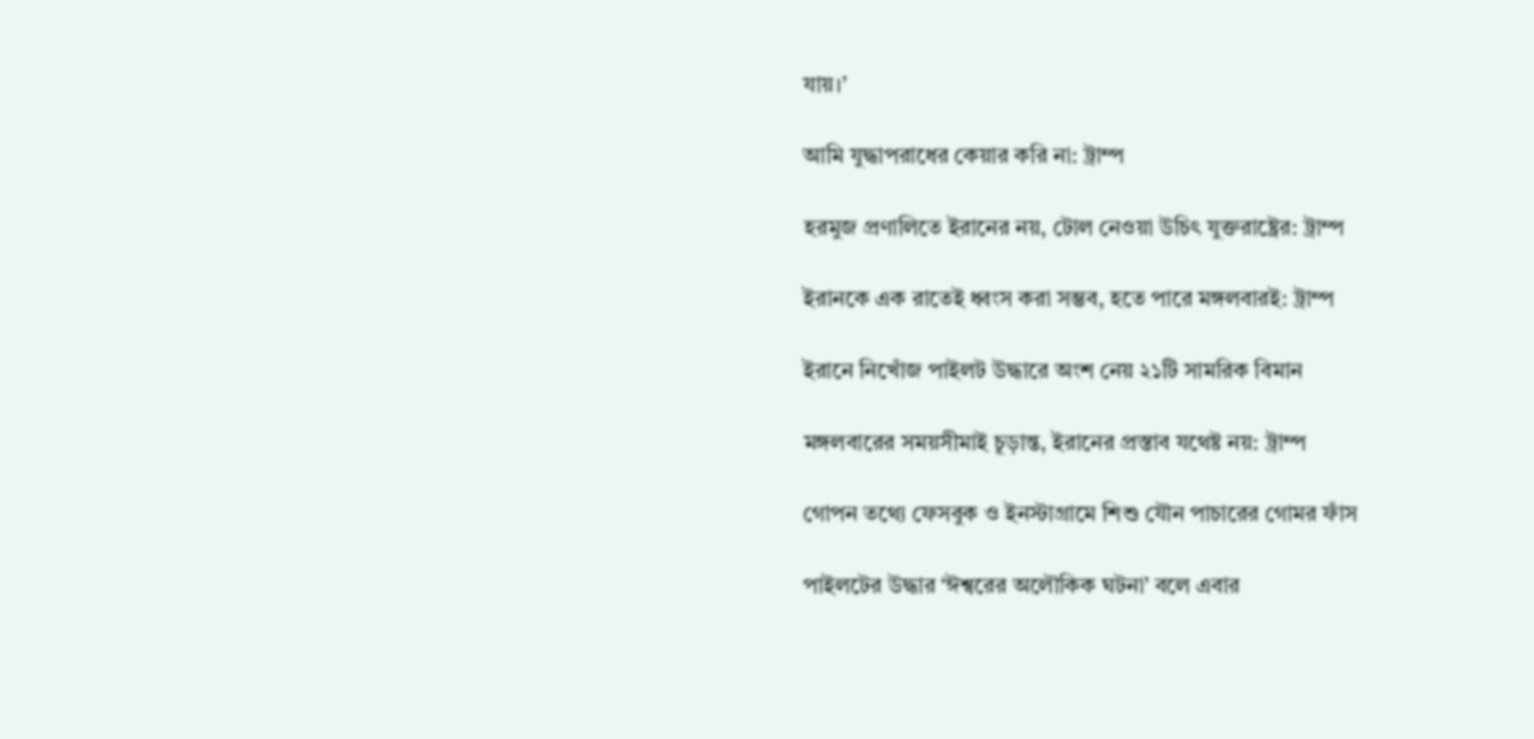যায়।’

আমি যুদ্ধাপরাধের কেয়ার করি না: ট্রাম্প

হরমুজ প্রণালিতে ইরানের নয়, টোল নেওয়া উচিৎ যুক্তরাষ্ট্রের: ট্রাম্প

ইরানকে এক রাতেই ধ্বংস করা সম্ভব, হতে পারে মঙ্গলবারই: ট্রাম্প

ইরানে নিখোঁজ পাইলট উদ্ধারে অংশ নেয় ২১টি সামরিক বিমান

মঙ্গলবারের সময়সীমাই চূড়ান্ত, ইরানের প্রস্তাব যথেষ্ট নয়: ট্রাম্প

গোপন তথ্যে ফেসবুক ও ইনস্টাগ্রামে শিশু যৌন পাচারের গোমর ফাঁস

পাইলটের উদ্ধার ‘ঈশ্বরের অলৌকিক ঘটনা’ বলে এবার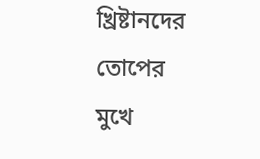খ্রিষ্টানদের তোপের মুখে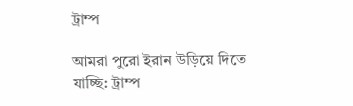ট্রাম্প

আমরা পুরো ইরান উড়িয়ে দিতে যাচ্ছি: ট্রাম্প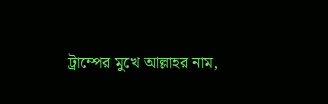ট্রাম্পের মুখে আল্লাহর নাম,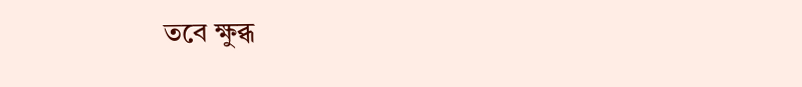তবে ক্ষুব্ধ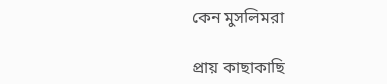কেন মুসলিমরা

প্রায় কাছাকাছি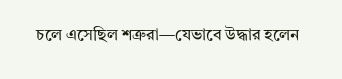চলে এসেছিল শত্রুরা—যেভাবে উদ্ধার হলেন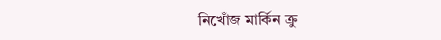নিখোঁজ মার্কিন ক্রু